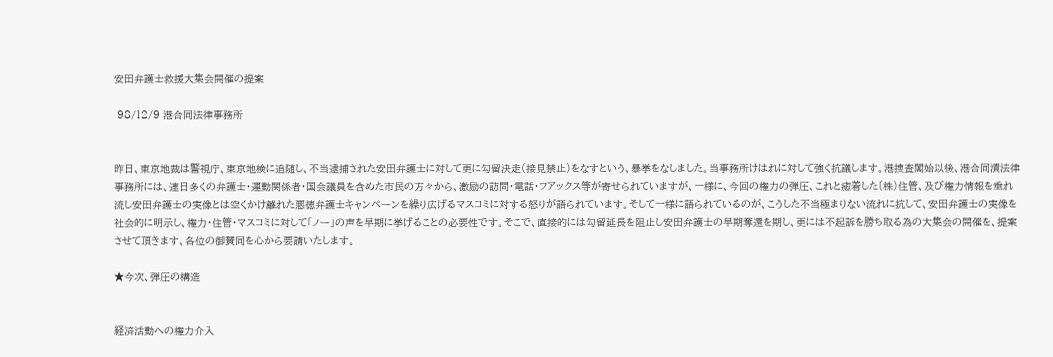安田弁護士救援大集会開催の提案

 98/12/9 港合同法律事務所


昨日、東京地裁は警視庁、東京地検に追随し、不当逮捕された安田弁護士に対して更に勾留決走(接見禁止)をなすという、暴挙をなしました。当事務所けはれに対して強く抗議します。港捜査閣始以後、港合同漬法律事務所には、連日多くの弁護士・運動関係者・国会議員を含めた市民の方々から、激励の訪問・電話・フアックス等が寄せられていますが、一様に、今回の権力の弾圧、これと癒着した〔株)住管、及び権力情報を垂れ流し安田弁護士の実像とは空くかけ離れた悪徳弁護士キャンペーンを繰り広げるマスコミに対する怒りが語られています。そして一様に語られているのが、こうした不当極まりない流れに抗して、安田弁護士の実像を社会的に明示し、権力・住管・マスコミに対して「ノー」の声を早期に挙げることの必要性です。そこで、直接的には勾留延長を阻止し安田弁護士の早期奪還を期し、更には不起訴を勝ち取る為の大集会の開催を、提案させて頂きます、各位の御賛同を心から要請いたします。

★今次、弾圧の構造


経済活動への権力介入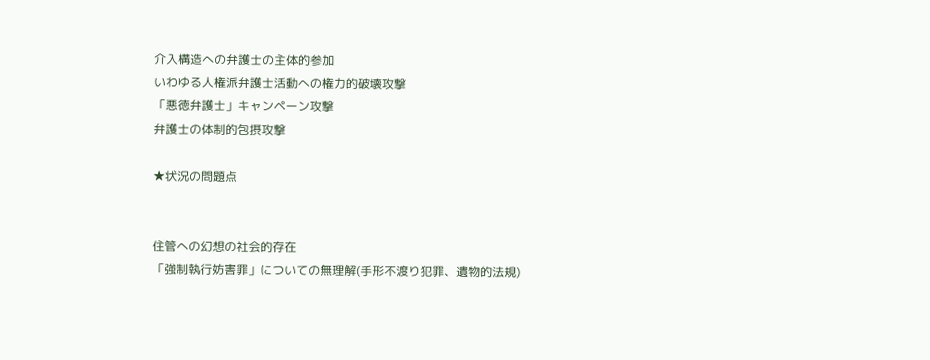介入構造への弁護士の主体的参加
いわゆる人権派弁護士活動への権力的破壊攻撃
「悪徳弁護士」キャンペーン攻撃
弁護士の体制的包摂攻撃

★状況の問題点


住管への幻想の社会的存在
「強制執行妨害罪」についての無理解(手形不渡り犯罪、遺物的法規)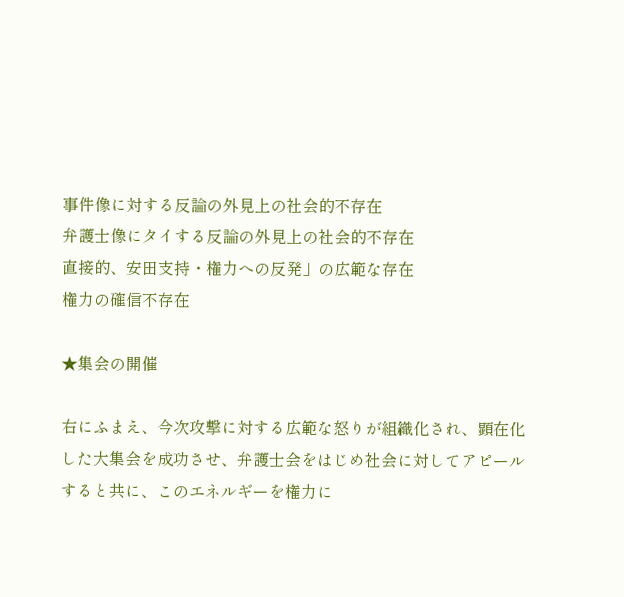事件像に対する反論の外見上の社会的不存在
弁護士像にタイする反論の外見上の社会的不存在
直接的、安田支持・権力への反発」の広範な存在
権力の確信不存在

★集会の開催

右にふまえ、今次攻撃に対する広範な怒りが組織化され、顕在化した大集会を成功させ、弁護士会をはじめ社会に対してアピールすると共に、このエネルギーを権力に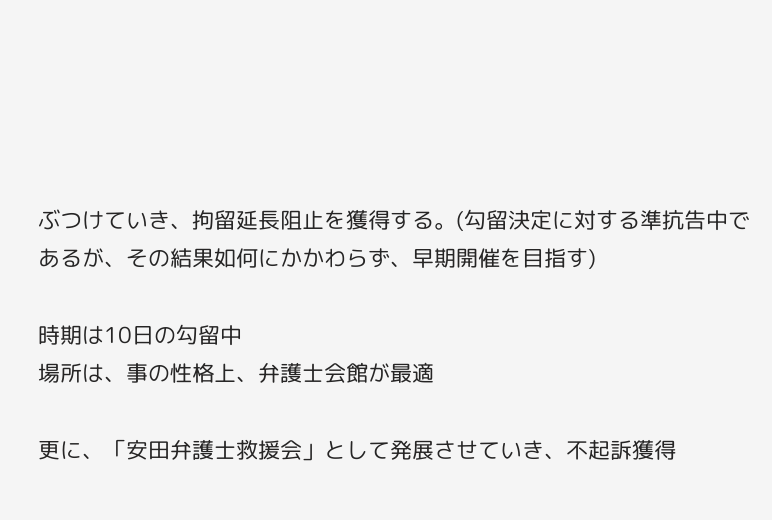ぶつけていき、拘留延長阻止を獲得する。(勾留決定に対する準抗告中であるが、その結果如何にかかわらず、早期開催を目指す)

時期は10日の勾留中
場所は、事の性格上、弁護士会館が最適

更に、「安田弁護士救援会」として発展させていき、不起訴獲得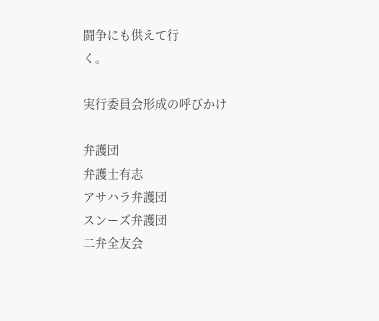闘争にも供えて行
く。

実行委員会形成の呼びかけ

弁護団
弁護士有志
アサハラ弁護団
スンーズ弁護団
二弁全友会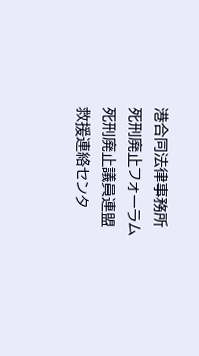港合同法律事務所
死刑廃止フォーラム
死刑廃止議員連盟
救援連絡センタ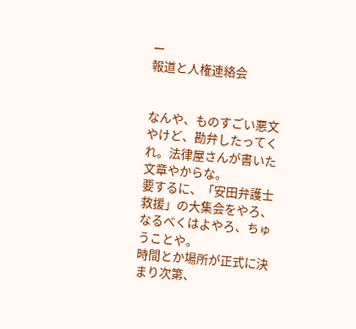ー
報道と人権連絡会


なんや、ものすごい悪文やけど、勘弁したってくれ。法律屋さんが書いた文章やからな。
要するに、「安田弁護士救援」の大集会をやろ、なるべくはよやろ、ちゅうことや。
時間とか場所が正式に決まり次第、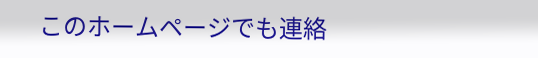このホームページでも連絡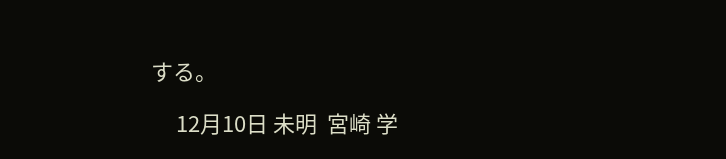する。

     12月10日 未明  宮崎 学